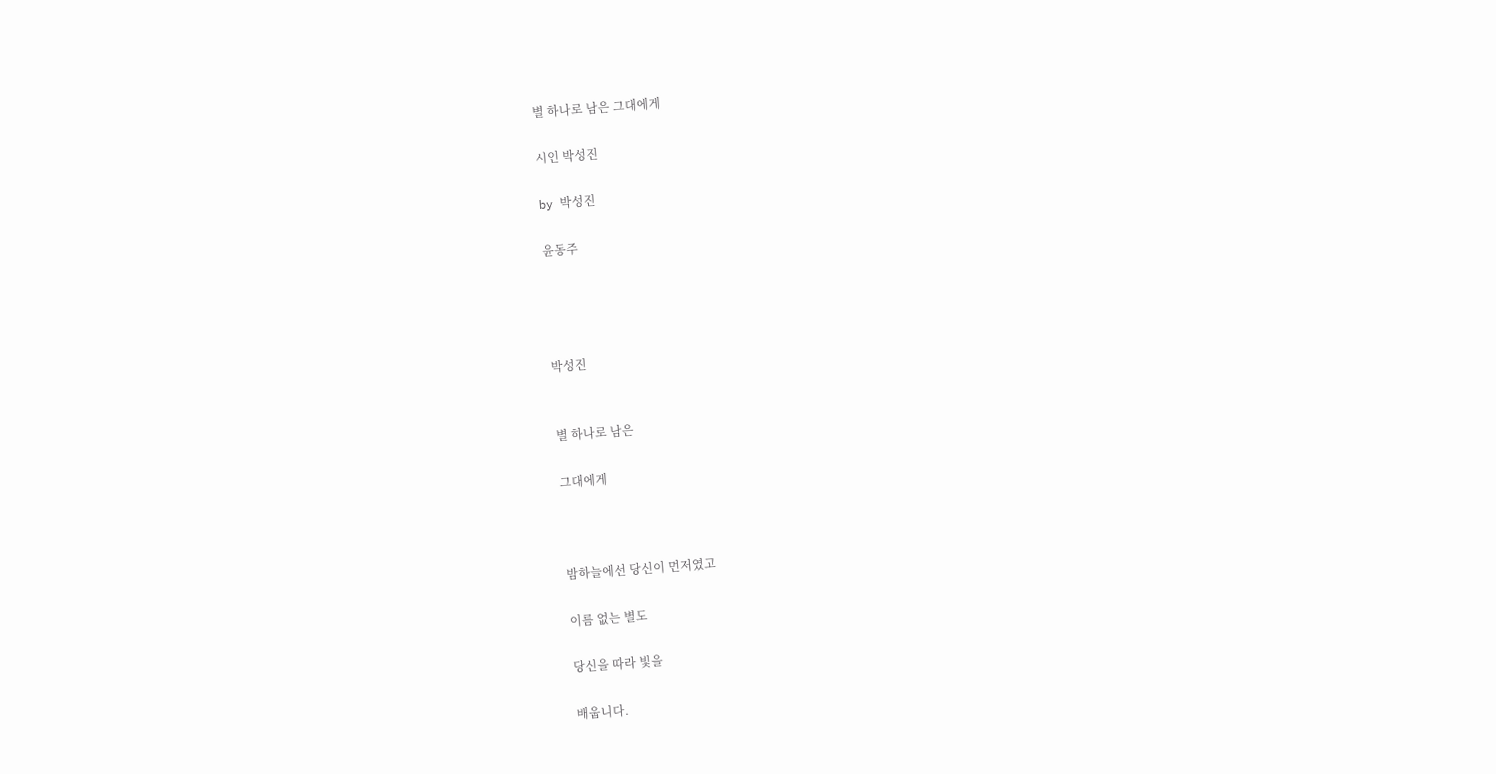별 하나로 남은 그대에게

시인 박성진

by 박성진

윤동주




박성진


별 하나로 남은

그대에게



밤하늘에선 당신이 먼저였고

이름 없는 별도

당신을 따라 빛을

배웁니다.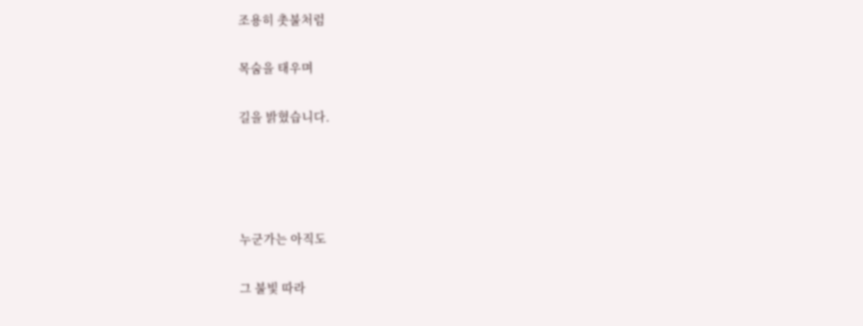조용히 촛불처럼

목숨을 태우며

길을 밝혔습니다.




누군가는 아직도

그 불빛 따라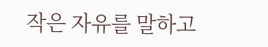작은 자유를 말하고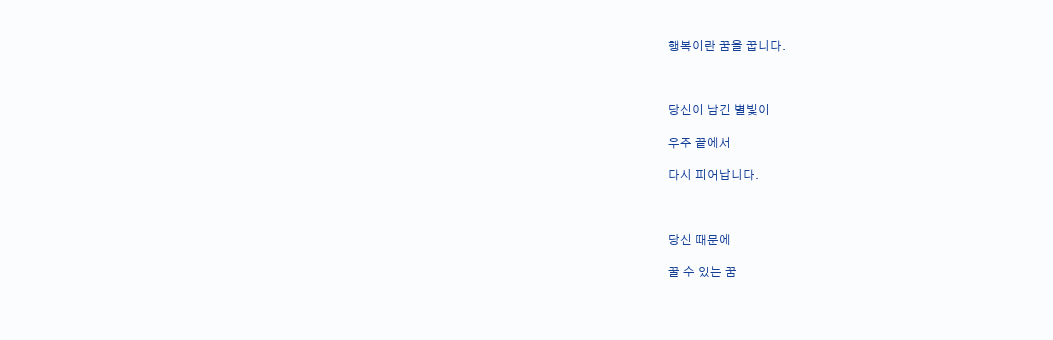행복이란 꿈을 꿉니다.



당신이 남긴 별빛이

우주 끝에서

다시 피어납니다.



당신 때문에

꿀 수 있는 꿈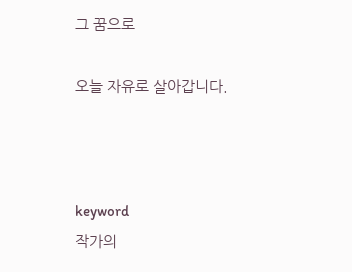그 꿈으로

오늘 자유로 살아갑니다.



keyword
작가의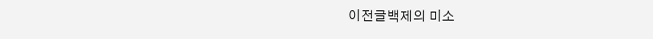이전글백제의 미소